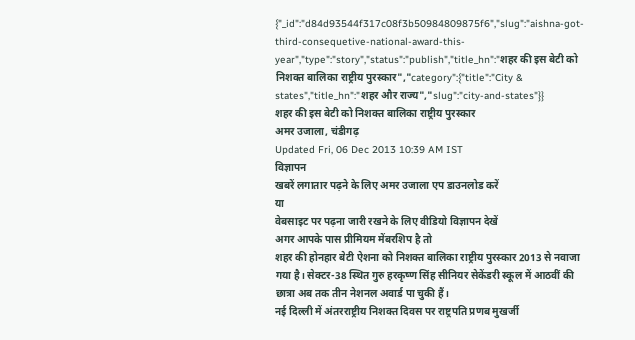{"_id":"d84d93544f317c08f3b50984809875f6","slug":"aishna-got-third-consequetive-national-award-this-year","type":"story","status":"publish","title_hn":"शहर की इस बेटी को निशक्त बालिका राष्ट्रीय पुरस्कार","category":{"title":"City & states","title_hn":"शहर और राज्य","slug":"city-and-states"}}
शहर की इस बेटी को निशक्त बालिका राष्ट्रीय पुरस्कार
अमर उजाला, चंडीगढ़
Updated Fri, 06 Dec 2013 10:39 AM IST
विज्ञापन
खबरें लगातार पढ़ने के लिए अमर उजाला एप डाउनलोड करें
या
वेबसाइट पर पढ़ना जारी रखने के लिए वीडियो विज्ञापन देखें
अगर आपके पास प्रीमियम मेंबरशिप है तो
शहर की होनहार बेटी ऐशना को निशक्त बालिका राष्ट्रीय पुरस्कार 2013 से नवाजा गया है। सेक्टर-38 स्थित गुरु हरकृष्ण सिंह सीनियर सेकेंडरी स्कूल में आठवीं की छात्रा अब तक तीन नेशनल अवार्ड पा चुकी हैं।
नई दिल्ली में अंतरराष्ट्रीय निशक्त दिवस पर राष्ट्रपति प्रणब मुखर्जी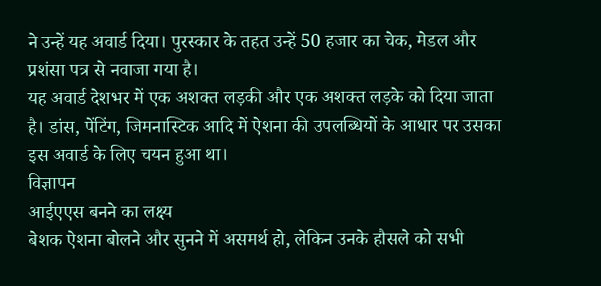ने उन्हें यह अवार्ड दिया। पुरस्कार के तहत उन्हें 50 हजार का चेक, मेडल और प्रशंसा पत्र से नवाजा गया है।
यह अवार्ड देशभर में एक अशक्त लड़की और एक अशक्त लड़के को दिया जाता है। डांस, पेंटिंग, जिमनास्टिक आदि में ऐशना की उपलब्धियों के आधार पर उसका इस अवार्ड के लिए चयन हुआ था।
विज्ञापन
आईएएस बनने का लक्ष्य
बेशक ऐशना बोलने और सुनने में असमर्थ हो, लेकिन उनके हौसले को सभी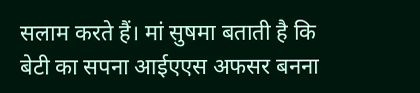सलाम करते हैं। मां सुषमा बताती है कि बेटी का सपना आईएएस अफसर बनना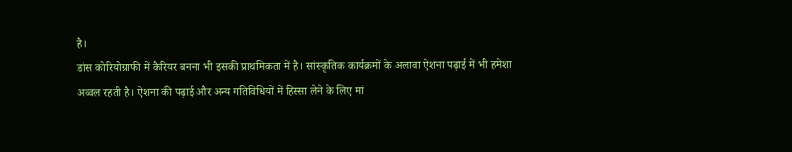है।
डांस कोरियोग्राफी में कैरियर बनना भी इसकी प्राथमिकता में है। सांस्कृतिक कार्यक्रमों के अलावा ऐशना पढ़ाई में भी हमेशा अव्वल रहती है। ऐशना की पढ़ाई और अन्य गतिविधियों में हिस्सा लेने के लिए मां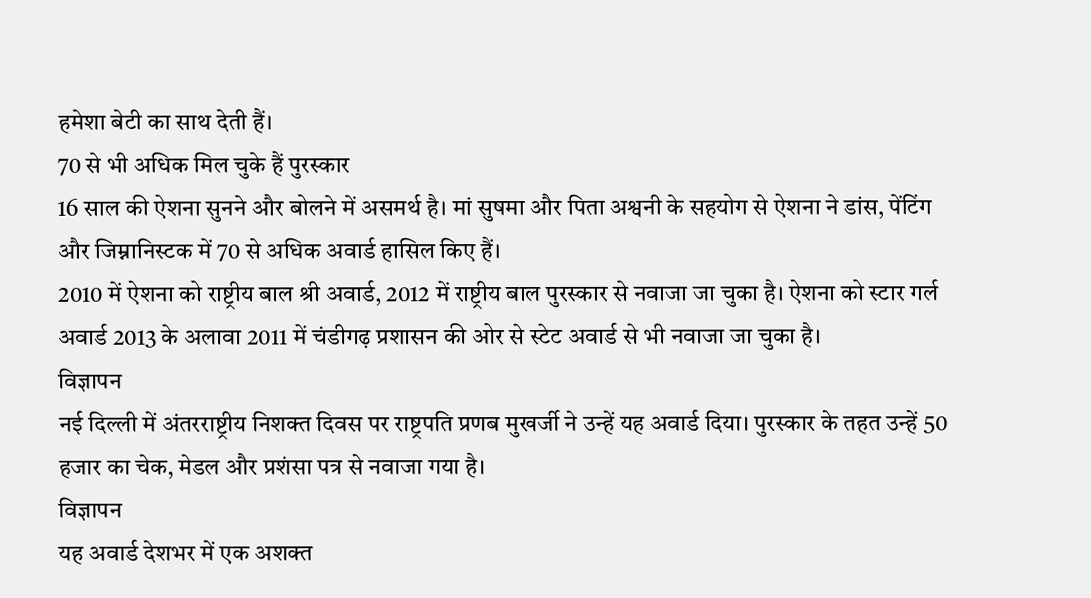हमेशा बेटी का साथ देती हैं।
70 से भी अधिक मिल चुके हैं पुरस्कार
16 साल की ऐशना सुनने और बोलने में असमर्थ है। मां सुषमा और पिता अश्वनी के सहयोग से ऐशना ने डांस, पेंटिंग और जिम्नानिस्टक में 70 से अधिक अवार्ड हासिल किए हैं।
2010 में ऐशना को राष्ट्रीय बाल श्री अवार्ड, 2012 में राष्ट्रीय बाल पुरस्कार से नवाजा जा चुका है। ऐशना को स्टार गर्ल अवार्ड 2013 के अलावा 2011 में चंडीगढ़ प्रशासन की ओर से स्टेट अवार्ड से भी नवाजा जा चुका है।
विज्ञापन
नई दिल्ली में अंतरराष्ट्रीय निशक्त दिवस पर राष्ट्रपति प्रणब मुखर्जी ने उन्हें यह अवार्ड दिया। पुरस्कार के तहत उन्हें 50 हजार का चेक, मेडल और प्रशंसा पत्र से नवाजा गया है।
विज्ञापन
यह अवार्ड देशभर में एक अशक्त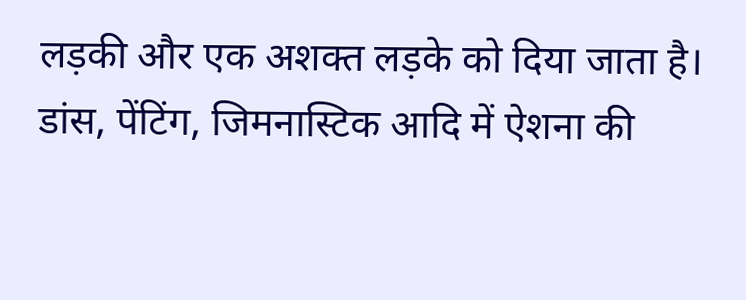लड़की और एक अशक्त लड़के को दिया जाता है। डांस, पेंटिंग, जिमनास्टिक आदि में ऐशना की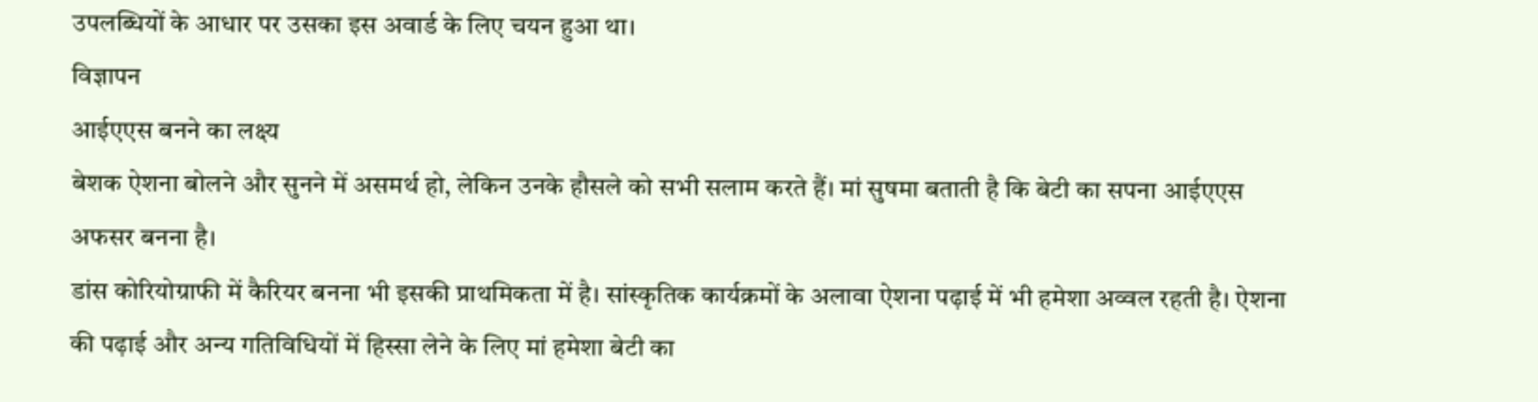उपलब्धियों के आधार पर उसका इस अवार्ड के लिए चयन हुआ था।
विज्ञापन
आईएएस बनने का लक्ष्य
बेशक ऐशना बोलने और सुनने में असमर्थ हो, लेकिन उनके हौसले को सभी सलाम करते हैं। मां सुषमा बताती है कि बेटी का सपना आईएएस अफसर बनना है।
डांस कोरियोग्राफी में कैरियर बनना भी इसकी प्राथमिकता में है। सांस्कृतिक कार्यक्रमों के अलावा ऐशना पढ़ाई में भी हमेशा अव्वल रहती है। ऐशना की पढ़ाई और अन्य गतिविधियों में हिस्सा लेने के लिए मां हमेशा बेटी का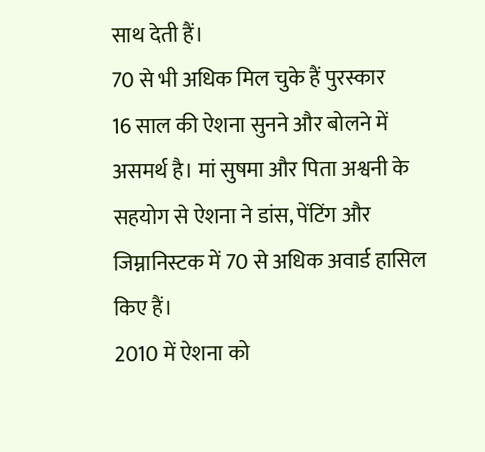साथ देती हैं।
70 से भी अधिक मिल चुके हैं पुरस्कार
16 साल की ऐशना सुनने और बोलने में असमर्थ है। मां सुषमा और पिता अश्वनी के सहयोग से ऐशना ने डांस, पेंटिंग और जिम्नानिस्टक में 70 से अधिक अवार्ड हासिल किए हैं।
2010 में ऐशना को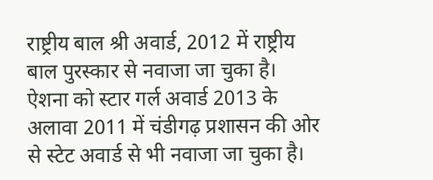राष्ट्रीय बाल श्री अवार्ड, 2012 में राष्ट्रीय बाल पुरस्कार से नवाजा जा चुका है। ऐशना को स्टार गर्ल अवार्ड 2013 के अलावा 2011 में चंडीगढ़ प्रशासन की ओर से स्टेट अवार्ड से भी नवाजा जा चुका है।